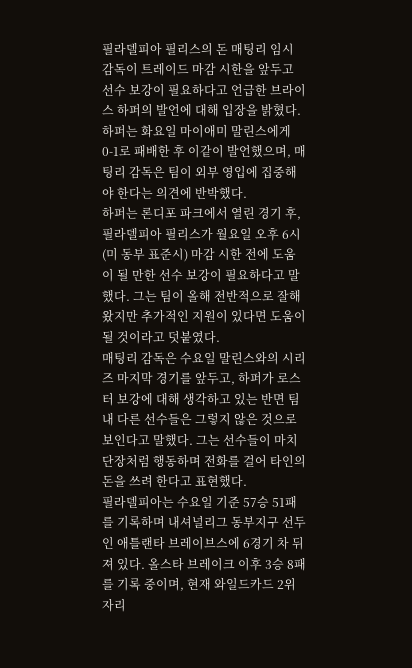필라델피아 필리스의 돈 매팅리 임시 감독이 트레이드 마감 시한을 앞두고 선수 보강이 필요하다고 언급한 브라이스 하퍼의 발언에 대해 입장을 밝혔다. 하퍼는 화요일 마이애미 말린스에게 0-1로 패배한 후 이같이 발언했으며, 매팅리 감독은 팀이 외부 영입에 집중해야 한다는 의견에 반박했다.
하퍼는 론디포 파크에서 열린 경기 후, 필라델피아 필리스가 월요일 오후 6시(미 동부 표준시) 마감 시한 전에 도움이 될 만한 선수 보강이 필요하다고 말했다. 그는 팀이 올해 전반적으로 잘해왔지만 추가적인 지원이 있다면 도움이 될 것이라고 덧붙였다.
매팅리 감독은 수요일 말린스와의 시리즈 마지막 경기를 앞두고, 하퍼가 로스터 보강에 대해 생각하고 있는 반면 팀 내 다른 선수들은 그렇지 않은 것으로 보인다고 말했다. 그는 선수들이 마치 단장처럼 행동하며 전화를 걸어 타인의 돈을 쓰려 한다고 표현했다.
필라델피아는 수요일 기준 57승 51패를 기록하며 내셔널리그 동부지구 선두인 애틀랜타 브레이브스에 6경기 차 뒤져 있다. 올스타 브레이크 이후 3승 8패를 기록 중이며, 현재 와일드카드 2위 자리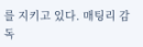를 지키고 있다. 매팅리 감독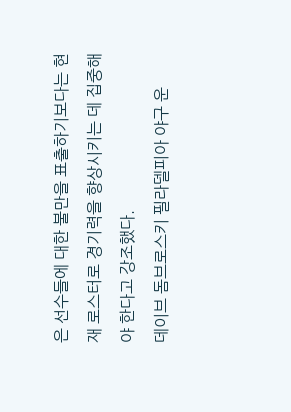은 선수들에 대한 불만을 표출하기보다는 현재 로스터로 경기력을 향상시키는 데 집중해야 한다고 강조했다.
데이브 돔브로스키 필라델피아 야구 운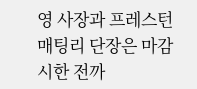영 사장과 프레스턴 매팅리 단장은 마감 시한 전까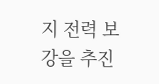지 전력 보강을 추진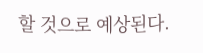할 것으로 예상된다.